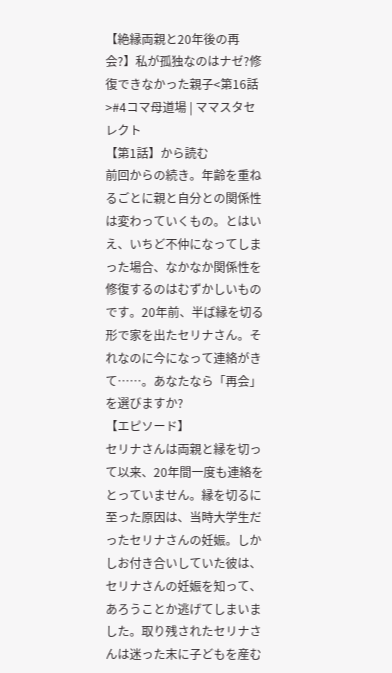【絶縁両親と20年後の再会?】私が孤独なのはナゼ?修復できなかった親子<第16話>#4コマ母道場 | ママスタセレクト
【第1話】から読む
前回からの続き。年齢を重ねるごとに親と自分との関係性は変わっていくもの。とはいえ、いちど不仲になってしまった場合、なかなか関係性を修復するのはむずかしいものです。20年前、半ば縁を切る形で家を出たセリナさん。それなのに今になって連絡がきて……。あなたなら「再会」を選びますか?
【エピソード】
セリナさんは両親と縁を切って以来、20年間一度も連絡をとっていません。縁を切るに至った原因は、当時大学生だったセリナさんの妊娠。しかしお付き合いしていた彼は、セリナさんの妊娠を知って、あろうことか逃げてしまいました。取り残されたセリナさんは迷った末に子どもを産む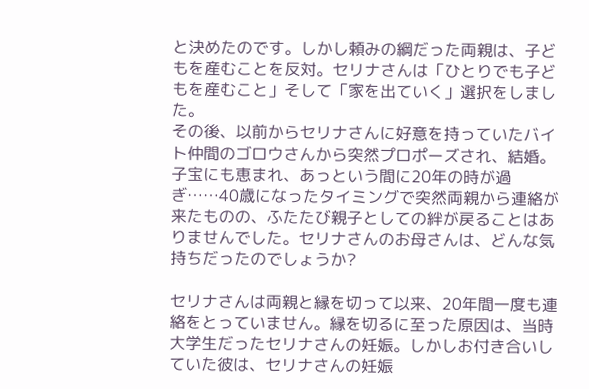と決めたのです。しかし頼みの綱だった両親は、子どもを産むことを反対。セリナさんは「ひとりでも子どもを産むこと」そして「家を出ていく」選択をしました。
その後、以前からセリナさんに好意を持っていたバイト仲間のゴロウさんから突然プロポーズされ、結婚。子宝にも恵まれ、あっという間に20年の時が過ぎ……40歳になったタイミングで突然両親から連絡が来たものの、ふたたび親子としての絆が戻ることはありませんでした。セリナさんのお母さんは、どんな気持ちだったのでしょうか?

セリナさんは両親と縁を切って以来、20年間一度も連絡をとっていません。縁を切るに至った原因は、当時大学生だったセリナさんの妊娠。しかしお付き合いしていた彼は、セリナさんの妊娠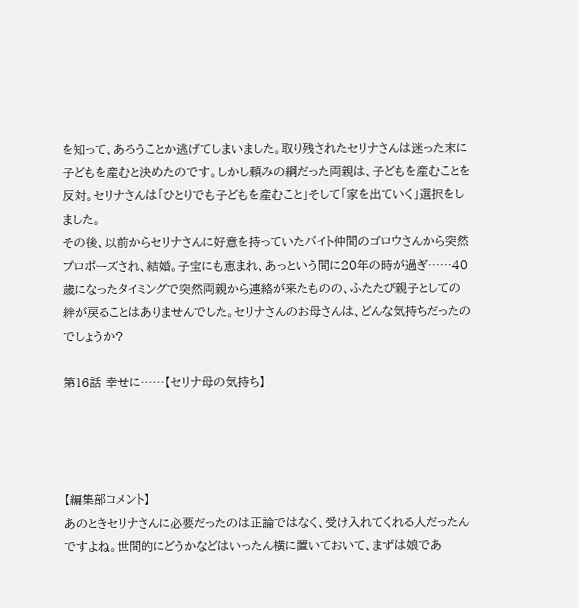を知って、あろうことか逃げてしまいました。取り残されたセリナさんは迷った末に子どもを産むと決めたのです。しかし頼みの綱だった両親は、子どもを産むことを反対。セリナさんは「ひとりでも子どもを産むこと」そして「家を出ていく」選択をしました。
その後、以前からセリナさんに好意を持っていたバイト仲間のゴロウさんから突然プロポーズされ、結婚。子宝にも恵まれ、あっという間に20年の時が過ぎ……40歳になったタイミングで突然両親から連絡が来たものの、ふたたび親子としての絆が戻ることはありませんでした。セリナさんのお母さんは、どんな気持ちだったのでしょうか?

第16話 幸せに……【セリナ母の気持ち】




【編集部コメント】
あのときセリナさんに必要だったのは正論ではなく、受け入れてくれる人だったんですよね。世間的にどうかなどはいったん横に置いておいて、まずは娘であ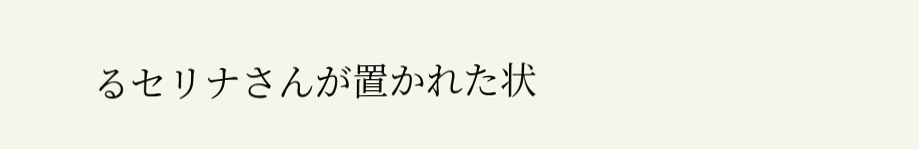るセリナさんが置かれた状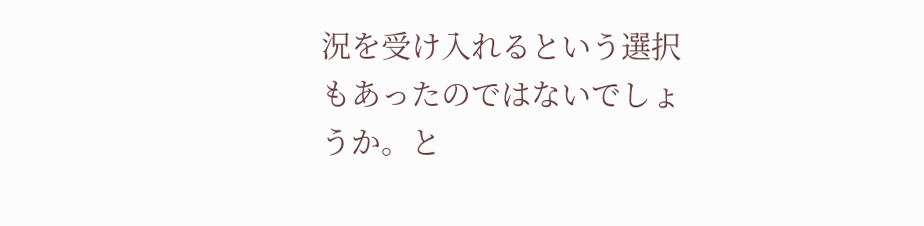況を受け入れるという選択もあったのではないでしょうか。と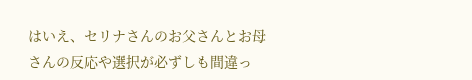はいえ、セリナさんのお父さんとお母さんの反応や選択が必ずしも間違っ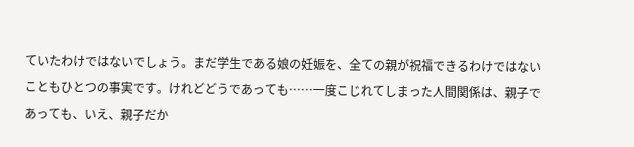ていたわけではないでしょう。まだ学生である娘の妊娠を、全ての親が祝福できるわけではないこともひとつの事実です。けれどどうであっても……一度こじれてしまった人間関係は、親子であっても、いえ、親子だか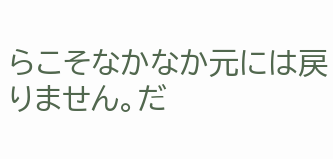らこそなかなか元には戻りません。だ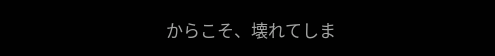からこそ、壊れてしま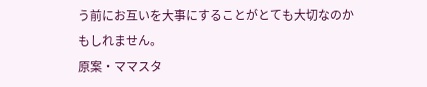う前にお互いを大事にすることがとても大切なのかもしれません。
原案・ママスタ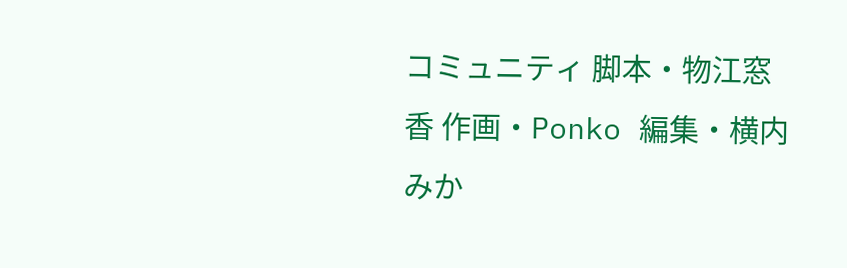コミュニティ 脚本・物江窓香 作画・Ponko 編集・横内みか